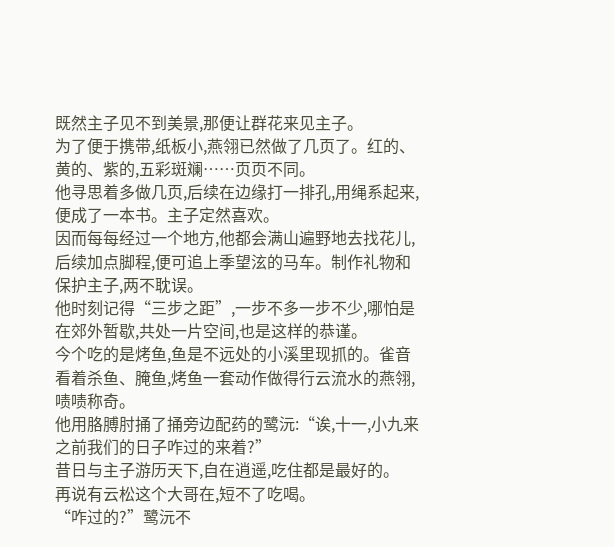既然主子见不到美景,那便让群花来见主子。
为了便于携带,纸板小,燕翎已然做了几页了。红的、黄的、紫的,五彩斑斓……页页不同。
他寻思着多做几页,后续在边缘打一排孔,用绳系起来,便成了一本书。主子定然喜欢。
因而每每经过一个地方,他都会满山遍野地去找花儿,后续加点脚程,便可追上季望泫的马车。制作礼物和保护主子,两不耽误。
他时刻记得“三步之距”,一步不多一步不少,哪怕是在郊外暂歇,共处一片空间,也是这样的恭谨。
今个吃的是烤鱼,鱼是不远处的小溪里现抓的。雀音看着杀鱼、腌鱼,烤鱼一套动作做得行云流水的燕翎,啧啧称奇。
他用胳膊肘捅了捅旁边配药的鹭沅:“诶,十一,小九来之前我们的日子咋过的来着?”
昔日与主子游历天下,自在逍遥,吃住都是最好的。
再说有云松这个大哥在,短不了吃喝。
“咋过的?”鹭沅不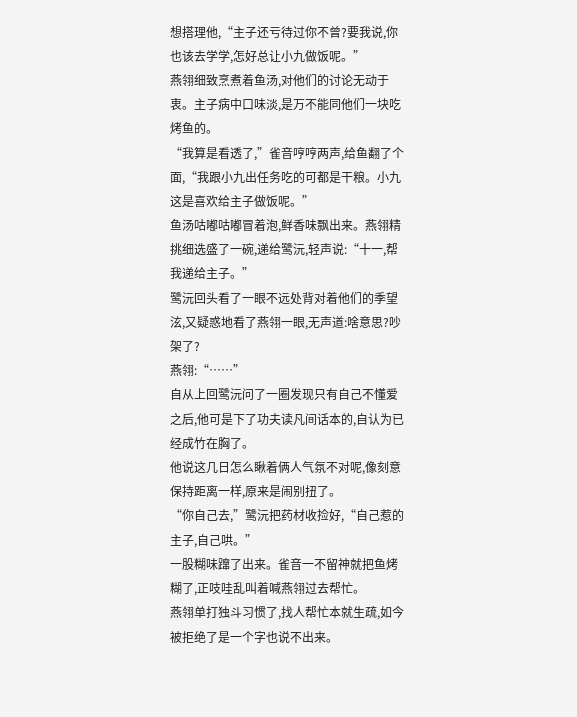想搭理他,“主子还亏待过你不曾?要我说,你也该去学学,怎好总让小九做饭呢。”
燕翎细致烹煮着鱼汤,对他们的讨论无动于衷。主子病中口味淡,是万不能同他们一块吃烤鱼的。
“我算是看透了,”雀音哼哼两声,给鱼翻了个面,“我跟小九出任务吃的可都是干粮。小九这是喜欢给主子做饭呢。”
鱼汤咕嘟咕嘟冒着泡,鲜香味飘出来。燕翎精挑细选盛了一碗,递给鹭沅,轻声说:“十一,帮我递给主子。”
鹭沅回头看了一眼不远处背对着他们的季望泫,又疑惑地看了燕翎一眼,无声道:啥意思?吵架了?
燕翎:“……”
自从上回鹭沅问了一圈发现只有自己不懂爱之后,他可是下了功夫读凡间话本的,自认为已经成竹在胸了。
他说这几日怎么瞅着俩人气氛不对呢,像刻意保持距离一样,原来是闹别扭了。
“你自己去,”鹭沅把药材收捡好,“自己惹的主子,自己哄。”
一股糊味蹿了出来。雀音一不留神就把鱼烤糊了,正吱哇乱叫着喊燕翎过去帮忙。
燕翎单打独斗习惯了,找人帮忙本就生疏,如今被拒绝了是一个字也说不出来。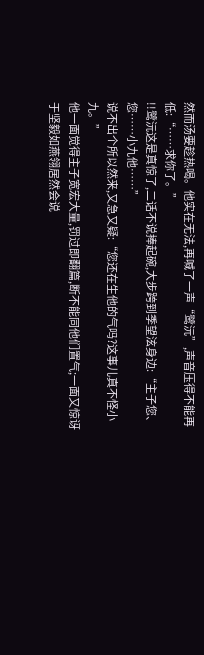然而汤要趁热喝。他实在无法,再喊了一声“鹭沅”,声音压得不能再低:“……求你了。”
!!鹭沅这是真惊了,二话不说捧起碗,大步跨到季望泫身边:“主子您、您……小九他……”
说不出个所以然来,又急又疑:“您还在生他的气吗?这事儿真不怪小九。”
他一面觉得主子宽宏大量,罚过即翻篇,断不能同他们置气;一面又惊讶于坚毅如燕翎居然会说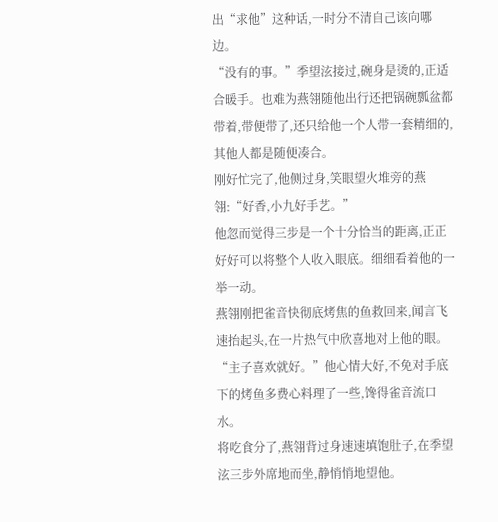出“求他”这种话,一时分不清自己该向哪边。
“没有的事。”季望泫接过,碗身是烫的,正适合暖手。也难为燕翎随他出行还把锅碗瓢盆都带着,带便带了,还只给他一个人带一套精细的,其他人都是随便凑合。
刚好忙完了,他侧过身,笑眼望火堆旁的燕翎:“好香,小九好手艺。”
他忽而觉得三步是一个十分恰当的距离,正正好好可以将整个人收入眼底。细细看着他的一举一动。
燕翎刚把雀音快彻底烤焦的鱼救回来,闻言飞速抬起头,在一片热气中欣喜地对上他的眼。
“主子喜欢就好。”他心情大好,不免对手底下的烤鱼多费心料理了一些,馋得雀音流口水。
将吃食分了,燕翎背过身速速填饱肚子,在季望泫三步外席地而坐,静悄悄地望他。